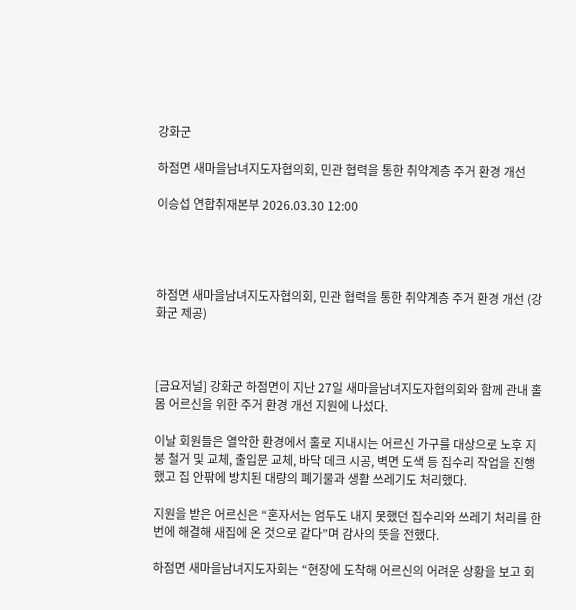강화군

하점면 새마을남녀지도자협의회, 민관 협력을 통한 취약계층 주거 환경 개선

이승섭 연합취재본부 2026.03.30 12:00




하점면 새마을남녀지도자협의회, 민관 협력을 통한 취약계층 주거 환경 개선 (강화군 제공)



[금요저널] 강화군 하점면이 지난 27일 새마을남녀지도자협의회와 함께 관내 홀몸 어르신을 위한 주거 환경 개선 지원에 나섰다.

이날 회원들은 열악한 환경에서 홀로 지내시는 어르신 가구를 대상으로 노후 지붕 철거 및 교체, 출입문 교체, 바닥 데크 시공, 벽면 도색 등 집수리 작업을 진행했고 집 안팎에 방치된 대량의 폐기물과 생활 쓰레기도 처리했다.

지원을 받은 어르신은 “혼자서는 엄두도 내지 못했던 집수리와 쓰레기 처리를 한 번에 해결해 새집에 온 것으로 같다”며 감사의 뜻을 전했다.

하점면 새마을남녀지도자회는 “현장에 도착해 어르신의 어려운 상황을 보고 회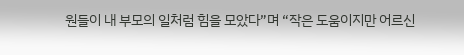원들이 내 부모의 일처럼 힘을 모았다”며 “작은 도움이지만 어르신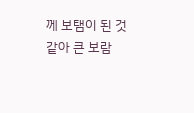께 보탬이 된 것 같아 큰 보람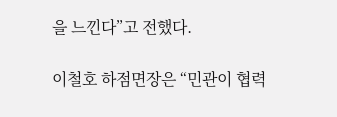을 느낀다”고 전했다.

이철호 하점면장은 “민관이 협력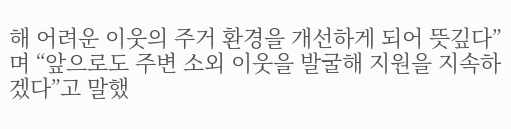해 어려운 이웃의 주거 환경을 개선하게 되어 뜻깊다”며 “앞으로도 주변 소외 이웃을 발굴해 지원을 지속하겠다”고 말했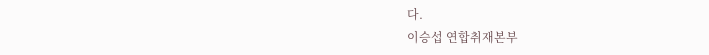다.
이승섭 연합취재본부